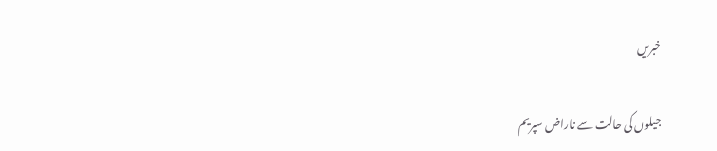خبریں

جیلوں کی حالت سے ناراض سپریم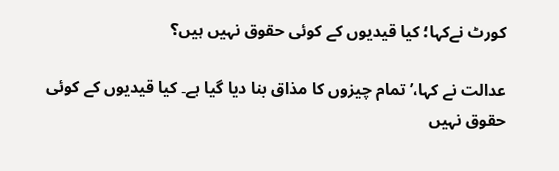کورٹ نےکہا؛ کیا قیدیوں کے کوئی حقوق نہیں ہیں؟

عدالت نے کہا،’ تمام چیزوں کا مذاق بنا دیا گیا ہے۔ کیا قیدیوں کے کوئی حقوق نہیں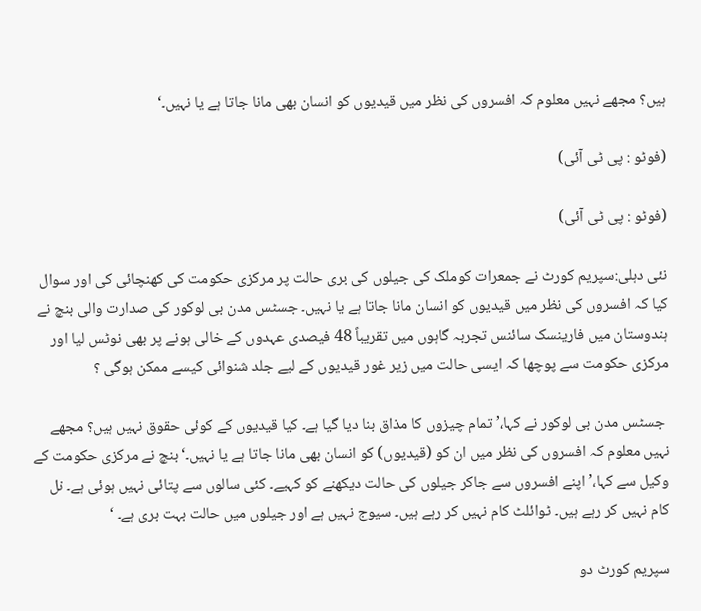ہیں؟ مجھے نہیں معلوم کہ افسروں کی نظر میں قیدیوں کو انسان بھی مانا جاتا ہے یا نہیں۔‘

(فوٹو : پی ٹی آئی)

(فوٹو : پی ٹی آئی)

نئی دہلی:سپریم کورٹ نے جمعرات کوملک کی جیلوں کی بری حالت پر مرکزی حکومت کی کھنچائی کی اور سوال کیا کہ افسروں کی نظر میں قیدیوں کو انسان مانا جاتا ہے یا نہیں۔ جسٹس مدن بی لوکور کی صدارت والی بنچ نے ہندوستان میں فارینسک سائنس تجربہ گاہوں میں تقریباً 48 فیصدی عہدوں کے خالی ہونے پر بھی نوٹس لیا اور مرکزی حکومت سے پوچھا کہ ایسی حالت میں زیر غور قیدیوں کے لیے جلد شنوائی کیسے ممکن ہوگی ؟

 جسٹس مدن بی لوکور نے کہا،’ تمام چیزوں کا مذاق بنا دیا گیا ہے۔ کیا قیدیوں کے کوئی حقوق نہیں ہیں؟ مجھے نہیں معلوم کہ افسروں کی نظر میں ان کو (قیدیوں) کو انسان بھی مانا جاتا ہے یا نہیں۔‘بنچ نے مرکزی حکومت کے وکیل سے کہا،’ اپنے افسروں سے جاکر جیلوں کی حالت دیکھنے کو کہیے۔ کئی سالوں سے پتائی نہیں ہوئی ہے۔ نل کام نہیں کر رہے ہیں۔ ٹوائلٹ کام نہیں کر رہے ہیں۔ سیوج نہیں ہے اور جیلوں میں حالت بہت بری ہے۔ ‘

سپریم کورٹ دو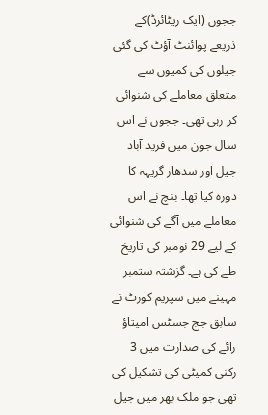ججوں (ایک ریٹائرڈ)کے ذریعے پوائنٹ آؤٹ کی گئی جیلوں کی کمیوں سے متعلق معاملے کی شنوائی کر رہی تھی۔ ججوں نے اس سال جون میں فرید آباد جیل اور سدھار گریہہ کا دورہ کیا تھا۔ بنچ نے اس معاملے میں آگے کی شنوائی کے لیے 29 نومبر کی تاریخ طے کی ہے۔ گزشتہ ستمبر مہینے میں سپریم کورٹ نے سابق جج جسٹس امیتاؤ رائے کی صدارت میں 3 رکنی کمیٹی کی تشکیل کی تھی جو ملک بھر میں جیل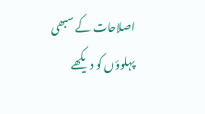اصلاحات کے سبھی پہلوؤں کو دیکھے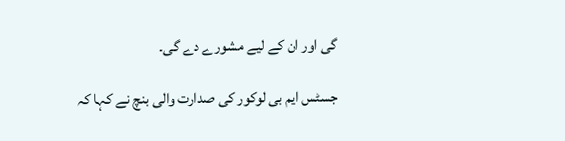گی اور ان کے لیے مشورے دے گی۔

جسٹس ایم بی لوکور کی صدارت والی بنچ نے کہا کہ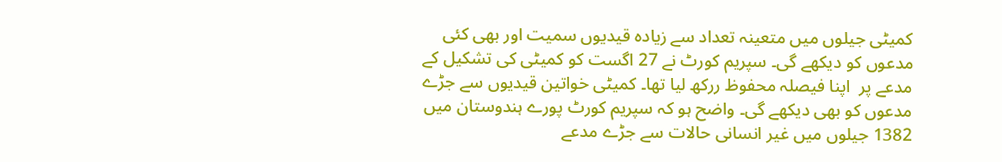کمیٹی جیلوں میں متعینہ تعداد سے زیادہ قیدیوں سمیت اور بھی کئی مدعوں کو دیکھے گی۔ سپریم کورٹ نے 27 اگست کو کمیٹی کی تشکیل کے مدعے پر  اپنا فیصلہ محفوظ ررکھ لیا تھا۔ کمیٹی خواتین قیدیوں سے جڑے مدعوں کو بھی دیکھے گی۔ واضح ہو کہ سپریم کورٹ پورے ہندوستان میں 1382 جیلوں میں غیر انسانی حالات سے جڑے مدعے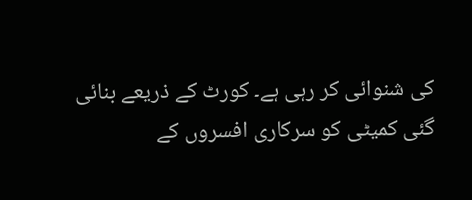کی شنوائی کر رہی ہے۔ کورٹ کے ذریعے بنائی گئی کمیٹی کو سرکاری افسروں کے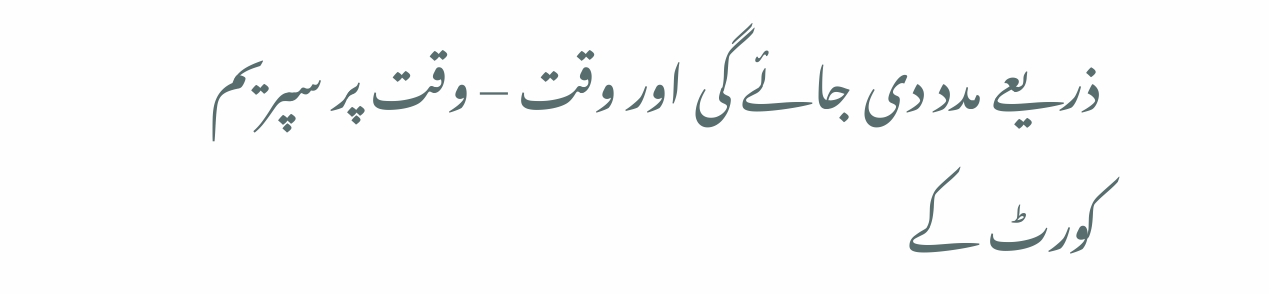ذریعے مدد دی جائے گی اور وقت – وقت پر سپریم کورٹ کے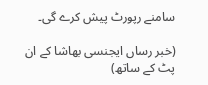سامنے رپورٹ پیش کرے گی۔

(خبر رساں ایجنسی بھاشا کے ان پٹ کے ساتھ)